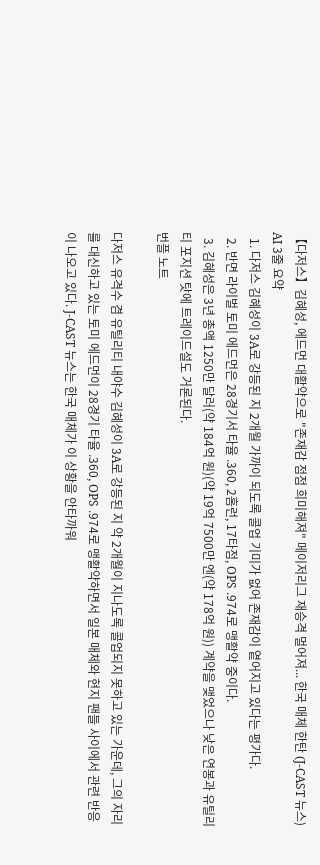【다저스】김혜성, 에드먼 대활약으로 "존재감 점점 희미해져" 메이저리그 재승격 멀어져... 한국 매체 한탄 (J-CAST 뉴스)
AI 3줄 요약
  1. 다저스 김혜성이 3A로 강등된 지 2개월 가까이 되도록 콜업 기미가 없어 존재감이 옅어지고 있다는 평가다.
  2. 반면 라이벌 토미 에드먼은 28경기서 타율 .360, 2홈런, 17타점, OPS .974로 맹활약 중이다.
  3. 김혜성은 3년 총액 1250만 달러(약 184억 원)(약 19억 7500만 엔(약 178억 원)) 계약을 맺었으나 낮은 연봉과 유틸리티 포지션 탓에 트레이드설도 거론된다.
번플 노트

다저스 유격수 겸 유틸리티 내야수 김혜성이 3A로 강등된 지 약 2개월이 지나도록 콜업되지 못하고 있는 가운데, 그의 자리를 대신하고 있는 토미 에드먼이 28경기 타율 .360, OPS .974로 맹활약하면서 일본 매체와 현지 팬들 사이에서 관련 반응이 나오고 있다. J-CAST 뉴스는 한국 매체가 이 상황을 안타까워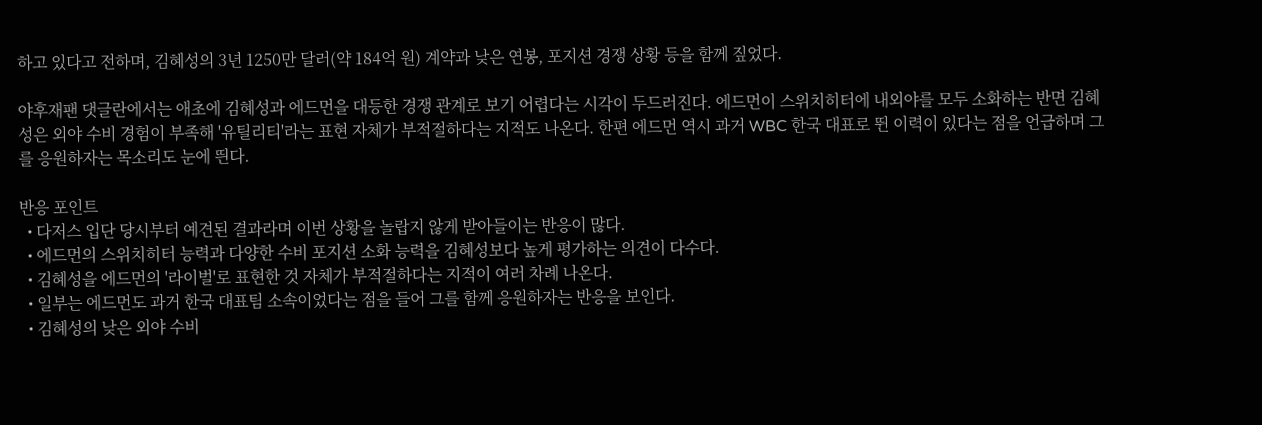하고 있다고 전하며, 김혜성의 3년 1250만 달러(약 184억 원) 계약과 낮은 연봉, 포지션 경쟁 상황 등을 함께 짚었다.

야후재팬 댓글란에서는 애초에 김혜성과 에드먼을 대등한 경쟁 관계로 보기 어렵다는 시각이 두드러진다. 에드먼이 스위치히터에 내외야를 모두 소화하는 반면 김혜성은 외야 수비 경험이 부족해 '유틸리티'라는 표현 자체가 부적절하다는 지적도 나온다. 한편 에드먼 역시 과거 WBC 한국 대표로 뛴 이력이 있다는 점을 언급하며 그를 응원하자는 목소리도 눈에 띈다.

반응 포인트
  • 다저스 입단 당시부터 예견된 결과라며 이번 상황을 놀랍지 않게 받아들이는 반응이 많다.
  • 에드먼의 스위치히터 능력과 다양한 수비 포지션 소화 능력을 김혜성보다 높게 평가하는 의견이 다수다.
  • 김혜성을 에드먼의 '라이벌'로 표현한 것 자체가 부적절하다는 지적이 여러 차례 나온다.
  • 일부는 에드먼도 과거 한국 대표팀 소속이었다는 점을 들어 그를 함께 응원하자는 반응을 보인다.
  • 김혜성의 낮은 외야 수비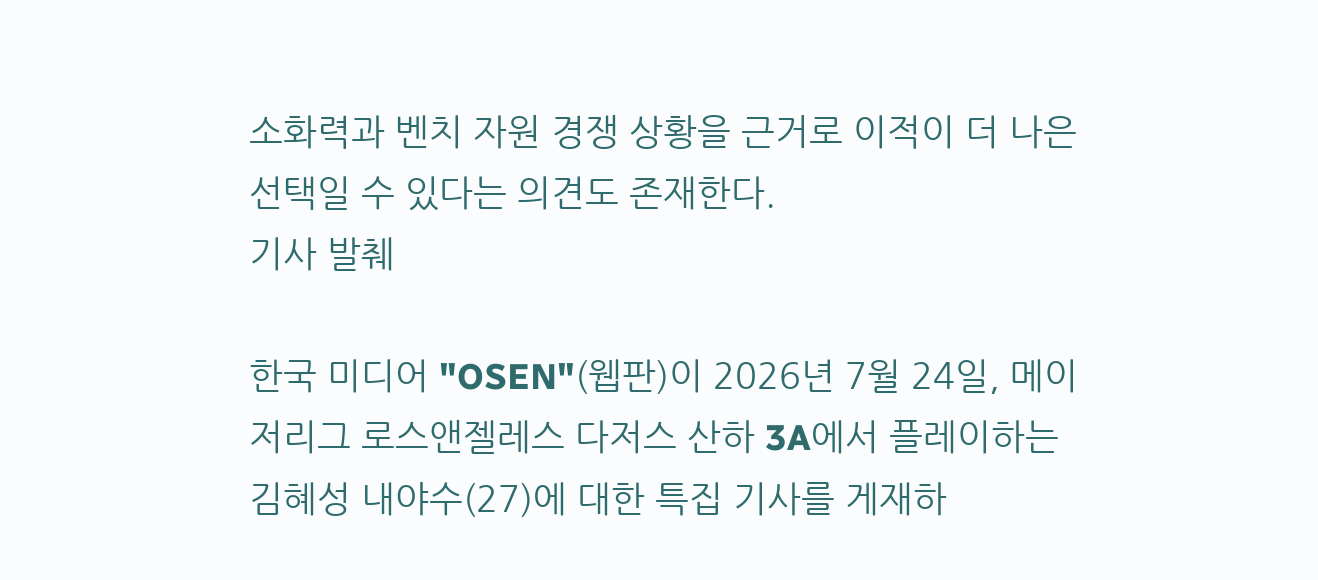소화력과 벤치 자원 경쟁 상황을 근거로 이적이 더 나은 선택일 수 있다는 의견도 존재한다.
기사 발췌

한국 미디어 "OSEN"(웹판)이 2026년 7월 24일, 메이저리그 로스앤젤레스 다저스 산하 3A에서 플레이하는 김혜성 내야수(27)에 대한 특집 기사를 게재하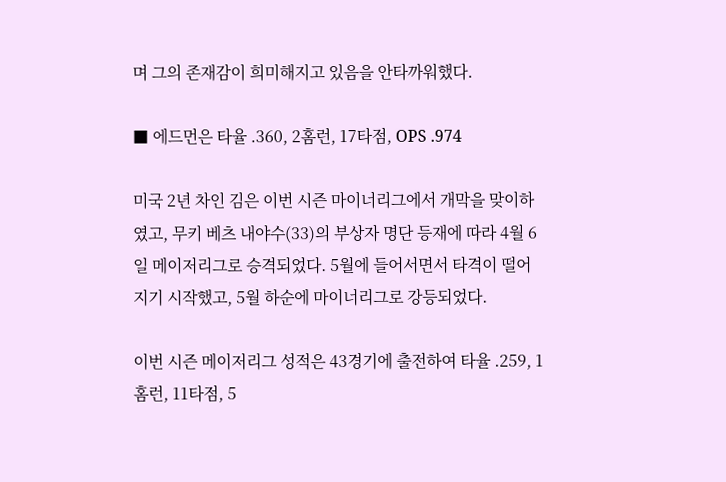며 그의 존재감이 희미해지고 있음을 안타까워했다.

■ 에드먼은 타율 .360, 2홈런, 17타점, OPS .974

미국 2년 차인 김은 이번 시즌 마이너리그에서 개막을 맞이하였고, 무키 베츠 내야수(33)의 부상자 명단 등재에 따라 4월 6일 메이저리그로 승격되었다. 5월에 들어서면서 타격이 떨어지기 시작했고, 5월 하순에 마이너리그로 강등되었다.

이번 시즌 메이저리그 성적은 43경기에 출전하여 타율 .259, 1홈런, 11타점, 5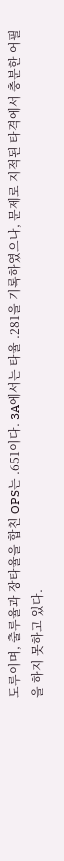도루이며, 출루율과 장타율을 합친 OPS는 .651이다. 3A에서는 타율 .281을 기록하였으나, 문제로 지적된 타격에서 충분한 어필을 하지 못하고 있다.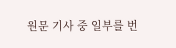원문 기사 중 일부를 번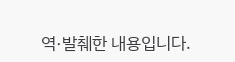역·발췌한 내용입니다.